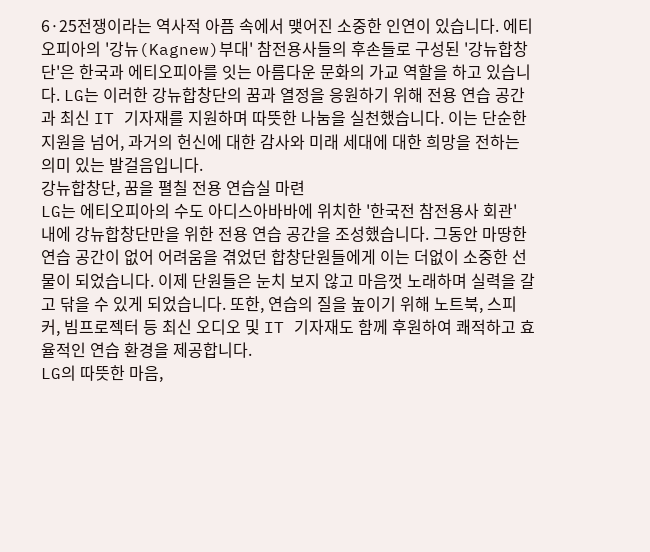6·25전쟁이라는 역사적 아픔 속에서 맺어진 소중한 인연이 있습니다. 에티오피아의 '강뉴(Kagnew)부대' 참전용사들의 후손들로 구성된 '강뉴합창단'은 한국과 에티오피아를 잇는 아름다운 문화의 가교 역할을 하고 있습니다. LG는 이러한 강뉴합창단의 꿈과 열정을 응원하기 위해 전용 연습 공간과 최신 IT 기자재를 지원하며 따뜻한 나눔을 실천했습니다. 이는 단순한 지원을 넘어, 과거의 헌신에 대한 감사와 미래 세대에 대한 희망을 전하는 의미 있는 발걸음입니다.
강뉴합창단, 꿈을 펼칠 전용 연습실 마련
LG는 에티오피아의 수도 아디스아바바에 위치한 '한국전 참전용사 회관' 내에 강뉴합창단만을 위한 전용 연습 공간을 조성했습니다. 그동안 마땅한 연습 공간이 없어 어려움을 겪었던 합창단원들에게 이는 더없이 소중한 선물이 되었습니다. 이제 단원들은 눈치 보지 않고 마음껏 노래하며 실력을 갈고 닦을 수 있게 되었습니다. 또한, 연습의 질을 높이기 위해 노트북, 스피커, 빔프로젝터 등 최신 오디오 및 IT 기자재도 함께 후원하여 쾌적하고 효율적인 연습 환경을 제공합니다.
LG의 따뜻한 마음,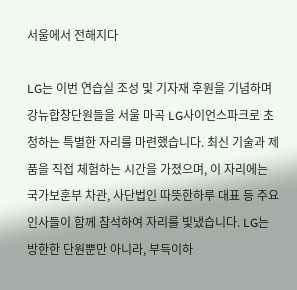서울에서 전해지다

LG는 이번 연습실 조성 및 기자재 후원을 기념하며 강뉴합창단원들을 서울 마곡 LG사이언스파크로 초청하는 특별한 자리를 마련했습니다. 최신 기술과 제품을 직접 체험하는 시간을 가졌으며, 이 자리에는 국가보훈부 차관, 사단법인 따뜻한하루 대표 등 주요 인사들이 함께 참석하여 자리를 빛냈습니다. LG는 방한한 단원뿐만 아니라, 부득이하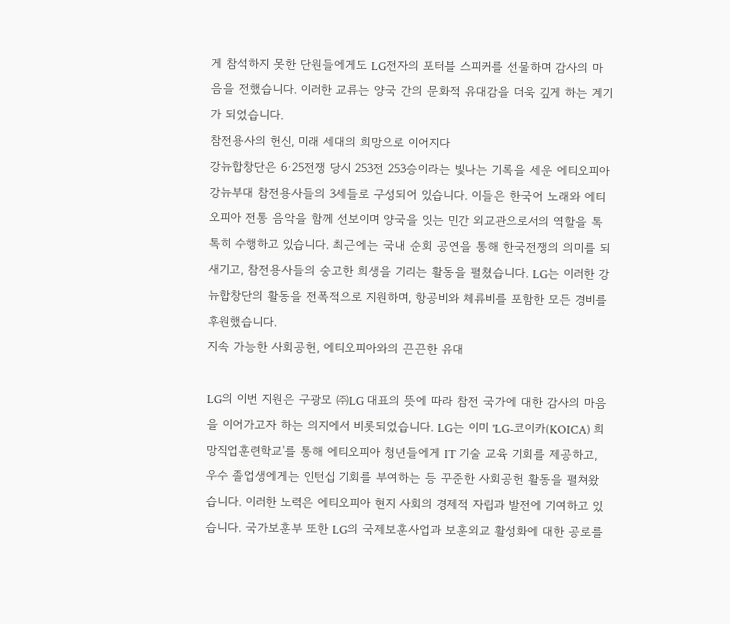게 참석하지 못한 단원들에게도 LG전자의 포터블 스피커를 선물하며 감사의 마음을 전했습니다. 이러한 교류는 양국 간의 문화적 유대감을 더욱 깊게 하는 계기가 되었습니다.
참전용사의 헌신, 미래 세대의 희망으로 이어지다
강뉴합창단은 6·25전쟁 당시 253전 253승이라는 빛나는 기록을 세운 에티오피아 강뉴부대 참전용사들의 3세들로 구성되어 있습니다. 이들은 한국어 노래와 에티오피아 전통 음악을 함께 선보이며 양국을 잇는 민간 외교관으로서의 역할을 톡톡히 수행하고 있습니다. 최근에는 국내 순회 공연을 통해 한국전쟁의 의미를 되새기고, 참전용사들의 숭고한 희생을 기리는 활동을 펼쳤습니다. LG는 이러한 강뉴합창단의 활동을 전폭적으로 지원하며, 항공비와 체류비를 포함한 모든 경비를 후원했습니다.
지속 가능한 사회공헌, 에티오피아와의 끈끈한 유대

LG의 이번 지원은 구광모 ㈜LG 대표의 뜻에 따라 참전 국가에 대한 감사의 마음을 이어가고자 하는 의지에서 비롯되었습니다. LG는 이미 'LG-코이카(KOICA) 희망직업훈련학교'를 통해 에티오피아 청년들에게 IT 기술 교육 기회를 제공하고, 우수 졸업생에게는 인턴십 기회를 부여하는 등 꾸준한 사회공헌 활동을 펼쳐왔습니다. 이러한 노력은 에티오피아 현지 사회의 경제적 자립과 발전에 기여하고 있습니다. 국가보훈부 또한 LG의 국제보훈사업과 보훈외교 활성화에 대한 공로를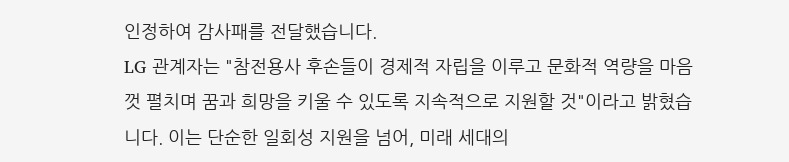인정하여 감사패를 전달했습니다.
LG 관계자는 "참전용사 후손들이 경제적 자립을 이루고 문화적 역량을 마음껏 펼치며 꿈과 희망을 키울 수 있도록 지속적으로 지원할 것"이라고 밝혔습니다. 이는 단순한 일회성 지원을 넘어, 미래 세대의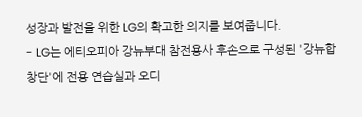성장과 발전을 위한 LG의 확고한 의지를 보여줍니다.
- LG는 에티오피아 강뉴부대 참전용사 후손으로 구성된 '강뉴합창단'에 전용 연습실과 오디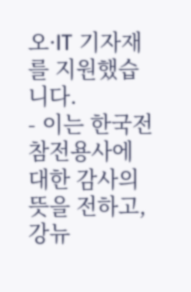오·IT 기자재를 지원했습니다.
- 이는 한국전 참전용사에 대한 감사의 뜻을 전하고, 강뉴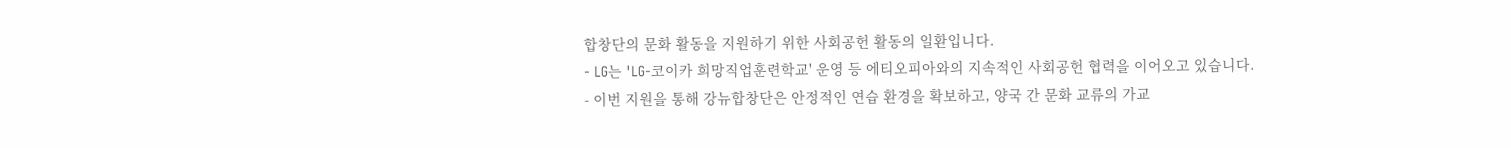합창단의 문화 활동을 지원하기 위한 사회공헌 활동의 일환입니다.
- LG는 'LG-코이카 희망직업훈련학교' 운영 등 에티오피아와의 지속적인 사회공헌 협력을 이어오고 있습니다.
- 이번 지원을 통해 강뉴합창단은 안정적인 연습 환경을 확보하고, 양국 간 문화 교류의 가교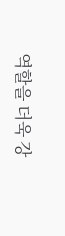역할을 더욱 강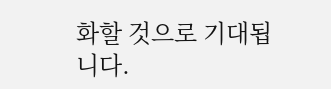화할 것으로 기대됩니다.